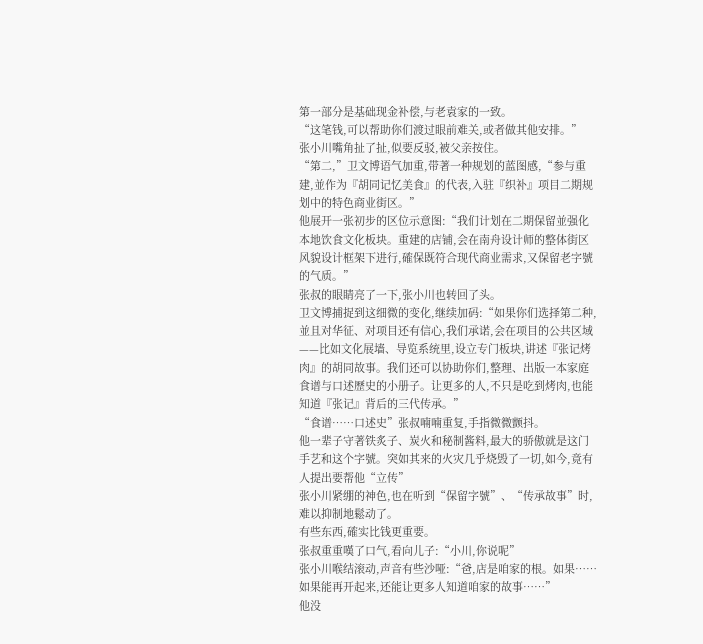第一部分是基础现金补偿,与老袁家的一致。
“这笔钱,可以帮助你们渡过眼前难关,或者做其他安排。”
张小川嘴角扯了扯,似要反驳,被父亲按住。
“第二,”卫文博语气加重,带著一种规划的蓝图感,“参与重建,並作为『胡同记忆美食』的代表,入驻『织补』项目二期规划中的特色商业街区。”
他展开一张初步的区位示意图:“我们计划在二期保留並强化本地饮食文化板块。重建的店铺,会在南舟设计师的整体街区风貌设计框架下进行,確保既符合现代商业需求,又保留老字號的气质。”
张叔的眼睛亮了一下,张小川也转回了头。
卫文博捕捉到这细微的变化,继续加码:“如果你们选择第二种,並且对华征、对项目还有信心,我们承诺,会在项目的公共区域——比如文化展墙、导览系统里,设立专门板块,讲述『张记烤肉』的胡同故事。我们还可以协助你们,整理、出版一本家庭食谱与口述歷史的小册子。让更多的人,不只是吃到烤肉,也能知道『张记』背后的三代传承。”
“食谱……口述史”张叔喃喃重复,手指微微颤抖。
他一辈子守著铁炙子、炭火和秘制酱料,最大的骄傲就是这门手艺和这个字號。突如其来的火灾几乎烧毁了一切,如今,竟有人提出要帮他“立传”
张小川紧绷的神色,也在听到“保留字號”、“传承故事”时,难以抑制地鬆动了。
有些东西,確实比钱更重要。
张叔重重嘆了口气,看向儿子:“小川,你说呢”
张小川喉结滚动,声音有些沙哑:“爸,店是咱家的根。如果……如果能再开起来,还能让更多人知道咱家的故事……”
他没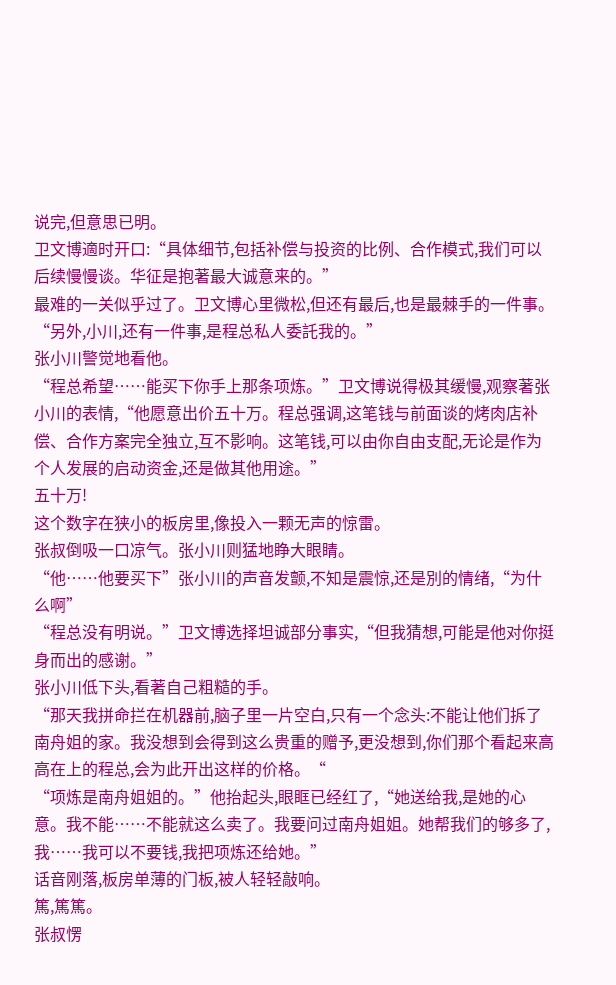说完,但意思已明。
卫文博適时开口:“具体细节,包括补偿与投资的比例、合作模式,我们可以后续慢慢谈。华征是抱著最大诚意来的。”
最难的一关似乎过了。卫文博心里微松,但还有最后,也是最棘手的一件事。
“另外,小川,还有一件事,是程总私人委託我的。”
张小川警觉地看他。
“程总希望……能买下你手上那条项炼。”卫文博说得极其缓慢,观察著张小川的表情,“他愿意出价五十万。程总强调,这笔钱与前面谈的烤肉店补偿、合作方案完全独立,互不影响。这笔钱,可以由你自由支配,无论是作为个人发展的启动资金,还是做其他用途。”
五十万!
这个数字在狭小的板房里,像投入一颗无声的惊雷。
张叔倒吸一口凉气。张小川则猛地睁大眼睛。
“他……他要买下”张小川的声音发颤,不知是震惊,还是別的情绪,“为什么啊”
“程总没有明说。”卫文博选择坦诚部分事实,“但我猜想,可能是他对你挺身而出的感谢。”
张小川低下头,看著自己粗糙的手。
“那天我拼命拦在机器前,脑子里一片空白,只有一个念头:不能让他们拆了南舟姐的家。我没想到会得到这么贵重的赠予,更没想到,你们那个看起来高高在上的程总,会为此开出这样的价格。“
“项炼是南舟姐姐的。”他抬起头,眼眶已经红了,“她送给我,是她的心意。我不能……不能就这么卖了。我要问过南舟姐姐。她帮我们的够多了,我……我可以不要钱,我把项炼还给她。”
话音刚落,板房单薄的门板,被人轻轻敲响。
篤,篤篤。
张叔愣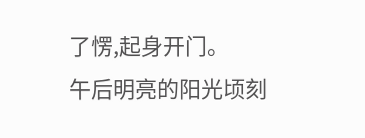了愣,起身开门。
午后明亮的阳光顷刻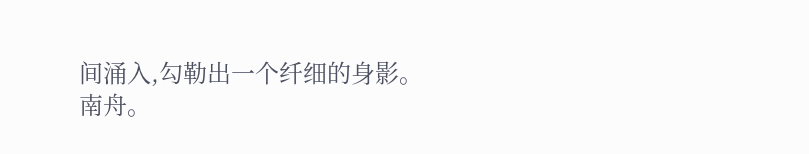间涌入,勾勒出一个纤细的身影。
南舟。